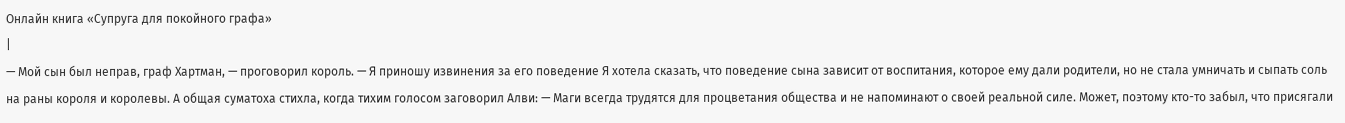Онлайн книга «Супруга для покойного графа»
|
— Мой сын был неправ, граф Хартман, — проговорил король. — Я приношу извинения за его поведение Я хотела сказать, что поведение сына зависит от воспитания, которое ему дали родители, но не стала умничать и сыпать соль на раны короля и королевы. А общая суматоха стихла, когда тихим голосом заговорил Алви: — Маги всегда трудятся для процветания общества и не напоминают о своей реальной силе. Может, поэтому кто-то забыл, что присягали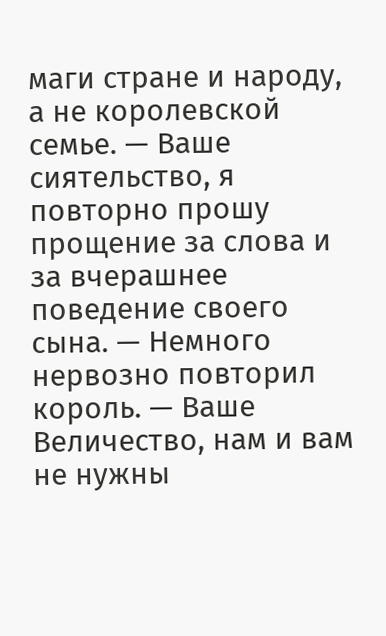маги стране и народу, а не королевской семье. — Ваше сиятельство, я повторно прошу прощение за слова и за вчерашнее поведение своего сына. — Немного нервозно повторил король. — Ваше Величество, нам и вам не нужны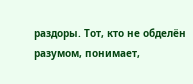раздоры. Тот, кто не обделён разумом, понимает,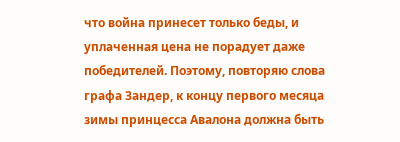что война принесет только беды, и уплаченная цена не порадует даже победителей. Поэтому, повторяю слова графа Зандер, к концу первого месяца зимы принцесса Авалона должна быть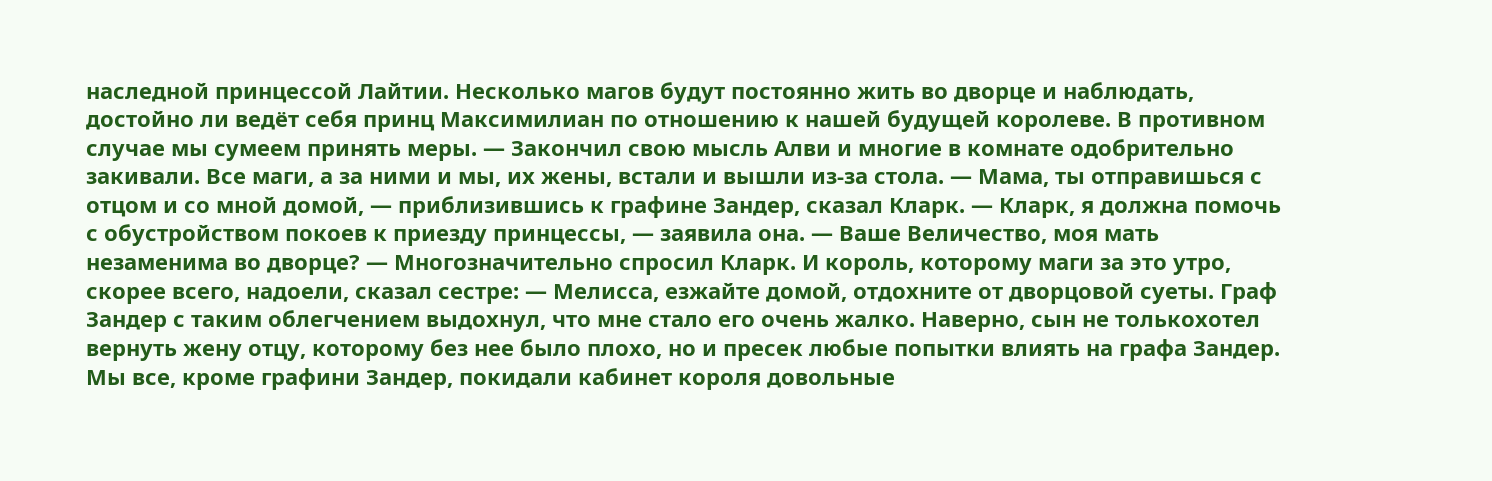наследной принцессой Лайтии. Несколько магов будут постоянно жить во дворце и наблюдать, достойно ли ведёт себя принц Максимилиан по отношению к нашей будущей королеве. В противном случае мы сумеем принять меры. — Закончил свою мысль Алви и многие в комнате одобрительно закивали. Все маги, а за ними и мы, их жены, встали и вышли из-за стола. — Мама, ты отправишься с отцом и со мной домой, — приблизившись к графине Зандер, сказал Кларк. — Кларк, я должна помочь с обустройством покоев к приезду принцессы, — заявила она. — Ваше Величество, моя мать незаменима во дворце? — Многозначительно спросил Кларк. И король, которому маги за это утро, скорее всего, надоели, сказал сестре: — Мелисса, езжайте домой, отдохните от дворцовой суеты. Граф Зандер с таким облегчением выдохнул, что мне стало его очень жалко. Наверно, сын не толькохотел вернуть жену отцу, которому без нее было плохо, но и пресек любые попытки влиять на графа Зандер. Мы все, кроме графини Зандер, покидали кабинет короля довольные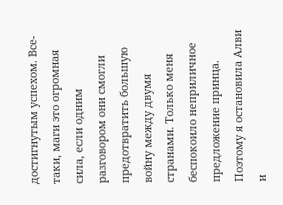достигнутым успехом. Все-таки, маги это огромная сила, если одним разговором они смогли предотвратить большую войну между двумя странами. Только меня беспокоило неприличное предложение принца. Поэтому я остановила Алви и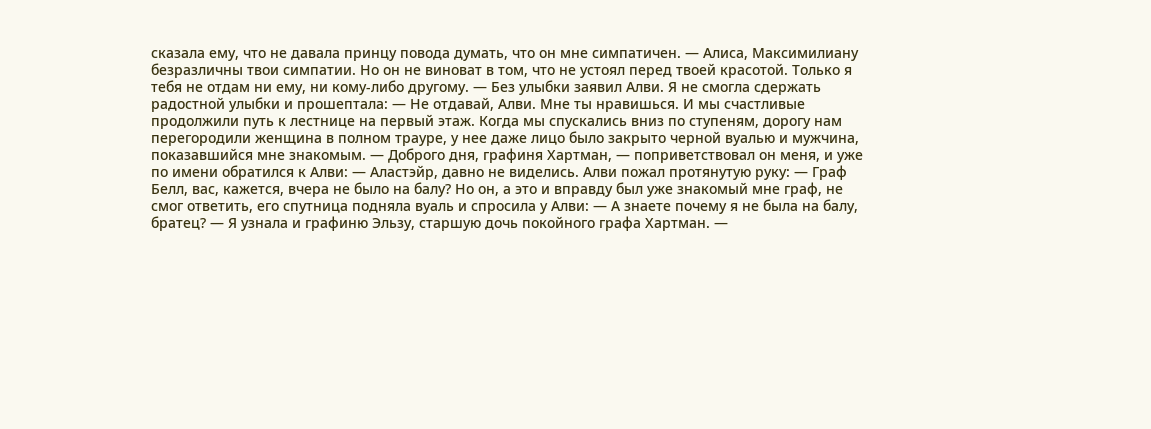сказала ему, что не давала принцу повода думать, что он мне симпатичен. — Алиса, Максимилиану безразличны твои симпатии. Но он не виноват в том, что не устоял перед твоей красотой. Только я тебя не отдам ни ему, ни кому-либо другому. — Без улыбки заявил Алви. Я не смогла сдержать радостной улыбки и прошептала: — Не отдавай, Алви. Мне ты нравишься. И мы счастливые продолжили путь к лестнице на первый этаж. Когда мы спускались вниз по ступеням, дорогу нам перегородили женщина в полном трауре, у нее даже лицо было закрыто черной вуалью и мужчина, показавшийся мне знакомым. — Доброго дня, графиня Хартман, — поприветствовал он меня, и уже по имени обратился к Алви: — Аластэйр, давно не виделись. Алви пожал протянутую руку: — Граф Белл, вас, кажется, вчера не было на балу? Но он, а это и вправду был уже знакомый мне граф, не смог ответить, его спутница подняла вуаль и спросила у Алви: — А знаете почему я не была на балу, братец? — Я узнала и графиню Эльзу, старшую дочь покойного графа Хартман. —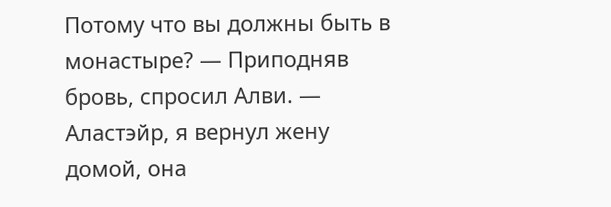Потому что вы должны быть в монастыре? — Приподняв бровь, спросил Алви. — Аластэйр, я вернул жену домой, она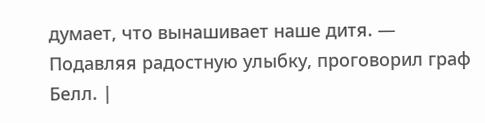думает, что вынашивает наше дитя. — Подавляя радостную улыбку, проговорил граф Белл. |